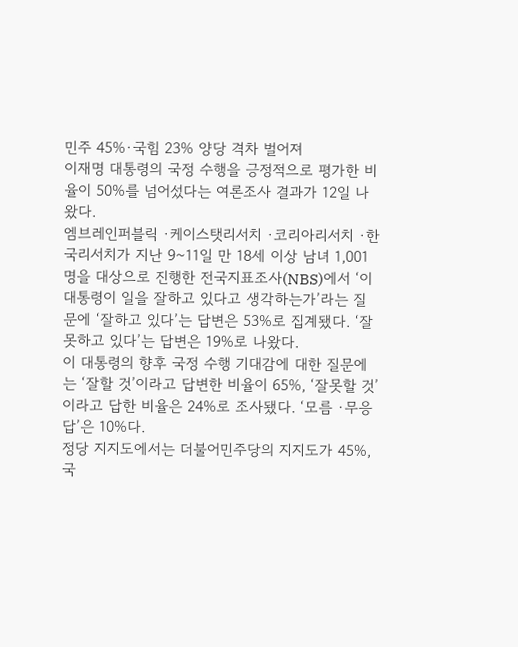민주 45%·국힘 23% 양당 격차 벌어져
이재명 대통령의 국정 수행을 긍정적으로 평가한 비율이 50%를 넘어섰다는 여론조사 결과가 12일 나왔다.
엠브레인퍼블릭 ·케이스탯리서치 ·코리아리서치 ·한국리서치가 지난 9~11일 만 18세 이상 남녀 1,001명을 대상으로 진행한 전국지표조사(NBS)에서 ‘이 대통령이 일을 잘하고 있다고 생각하는가’라는 질문에 ‘잘하고 있다’는 답변은 53%로 집계됐다. ‘잘못하고 있다’는 답변은 19%로 나왔다.
이 대통령의 향후 국정 수행 기대감에 대한 질문에는 ‘잘할 것’이라고 답변한 비율이 65%, ‘잘못할 것’이라고 답한 비율은 24%로 조사됐다. ‘모름 ·무응답’은 10%다.
정당 지지도에서는 더불어민주당의 지지도가 45%, 국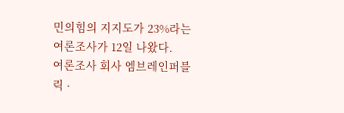민의힘의 지지도가 23%라는 여론조사가 12일 나왔다.
여론조사 회사 엠브레인퍼블릭 ·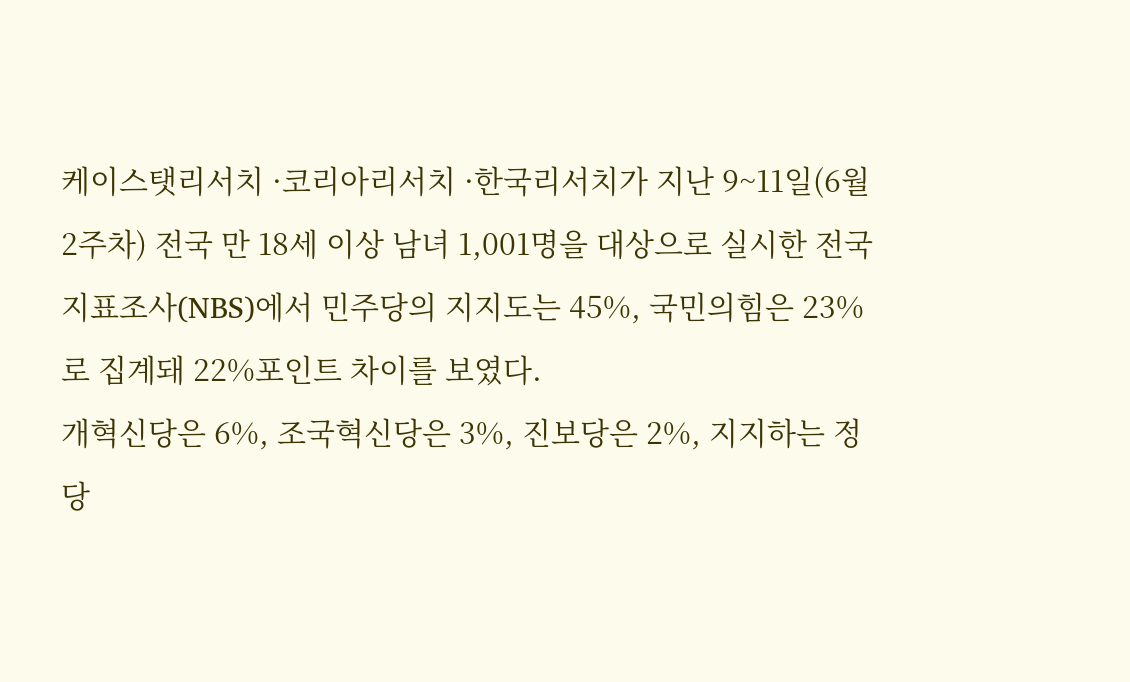케이스탯리서치 ·코리아리서치 ·한국리서치가 지난 9~11일(6월2주차) 전국 만 18세 이상 남녀 1,001명을 대상으로 실시한 전국지표조사(NBS)에서 민주당의 지지도는 45%, 국민의힘은 23%로 집계돼 22%포인트 차이를 보였다.
개혁신당은 6%, 조국혁신당은 3%, 진보당은 2%, 지지하는 정당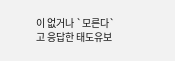이 없거나 `모른다`고 응답한 태도유보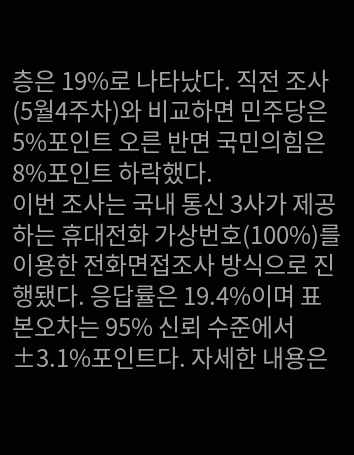층은 19%로 나타났다. 직전 조사(5월4주차)와 비교하면 민주당은 5%포인트 오른 반면 국민의힘은 8%포인트 하락했다.
이번 조사는 국내 통신 3사가 제공하는 휴대전화 가상번호(100%)를 이용한 전화면접조사 방식으로 진행됐다. 응답률은 19.4%이며 표본오차는 95% 신뢰 수준에서 ±3.1%포인트다. 자세한 내용은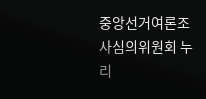중앙선거여론조사심의위원회 누리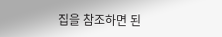집을 참조하면 된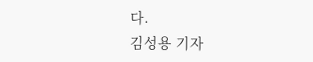다.
김성용 기자